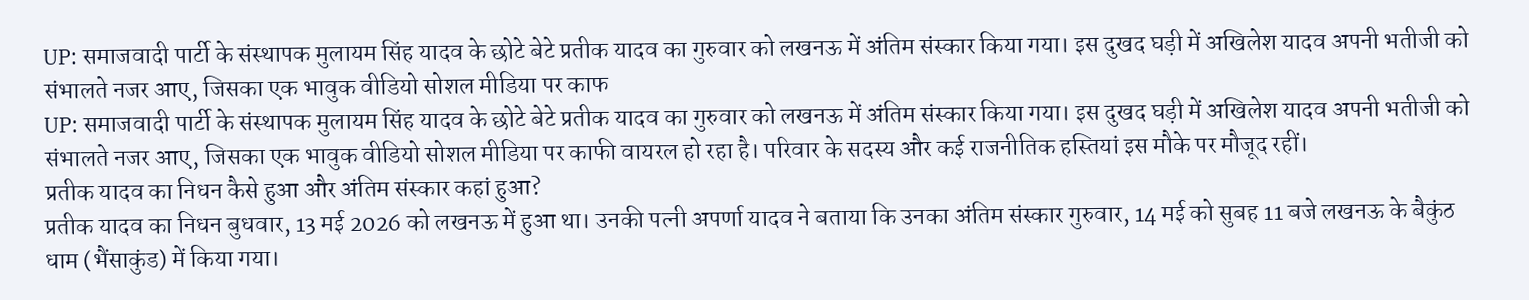UP: समाजवादी पार्टी के संस्थापक मुलायम सिंह यादव के छोटे बेटे प्रतीक यादव का गुरुवार को लखनऊ में अंतिम संस्कार किया गया। इस दुखद घड़ी में अखिलेश यादव अपनी भतीजी को संभालते नजर आए, जिसका एक भावुक वीडियो सोशल मीडिया पर काफ
UP: समाजवादी पार्टी के संस्थापक मुलायम सिंह यादव के छोटे बेटे प्रतीक यादव का गुरुवार को लखनऊ में अंतिम संस्कार किया गया। इस दुखद घड़ी में अखिलेश यादव अपनी भतीजी को संभालते नजर आए, जिसका एक भावुक वीडियो सोशल मीडिया पर काफी वायरल हो रहा है। परिवार के सदस्य और कई राजनीतिक हस्तियां इस मौके पर मौजूद रहीं।
प्रतीक यादव का निधन कैसे हुआ और अंतिम संस्कार कहां हुआ?
प्रतीक यादव का निधन बुधवार, 13 मई 2026 को लखनऊ में हुआ था। उनकी पत्नी अपर्णा यादव ने बताया कि उनका अंतिम संस्कार गुरुवार, 14 मई को सुबह 11 बजे लखनऊ के बैकुंठ धाम (भैंसाकुंड) में किया गया।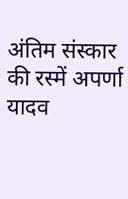अंतिम संस्कार की रस्में अपर्णा यादव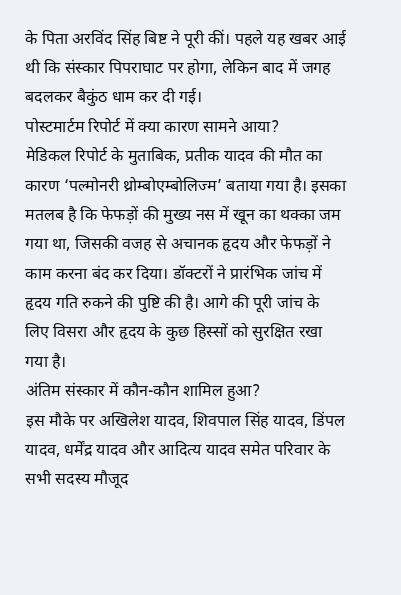के पिता अरविंद सिंह बिष्ट ने पूरी कीं। पहले यह खबर आई थी कि संस्कार पिपराघाट पर होगा, लेकिन बाद में जगह बदलकर बैकुंठ धाम कर दी गई।
पोस्टमार्टम रिपोर्ट में क्या कारण सामने आया?
मेडिकल रिपोर्ट के मुताबिक, प्रतीक यादव की मौत का कारण ‘पल्मोनरी थ्रोम्बोएम्बोलिज्म’ बताया गया है। इसका मतलब है कि फेफड़ों की मुख्य नस में खून का थक्का जम गया था, जिसकी वजह से अचानक हृदय और फेफड़ों ने काम करना बंद कर दिया। डॉक्टरों ने प्रारंभिक जांच में हृदय गति रुकने की पुष्टि की है। आगे की पूरी जांच के लिए विसरा और हृदय के कुछ हिस्सों को सुरक्षित रखा गया है।
अंतिम संस्कार में कौन-कौन शामिल हुआ?
इस मौके पर अखिलेश यादव, शिवपाल सिंह यादव, डिंपल यादव, धर्मेंद्र यादव और आदित्य यादव समेत परिवार के सभी सदस्य मौजूद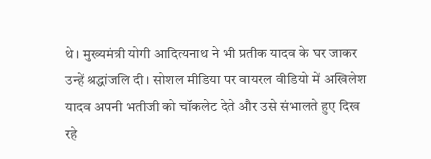थे। मुख्यमंत्री योगी आदित्यनाथ ने भी प्रतीक यादव के घर जाकर उन्हें श्रद्धांजलि दी। सोशल मीडिया पर वायरल वीडियो में अखिलेश यादव अपनी भतीजी को चॉकलेट देते और उसे संभालते हुए दिख रहे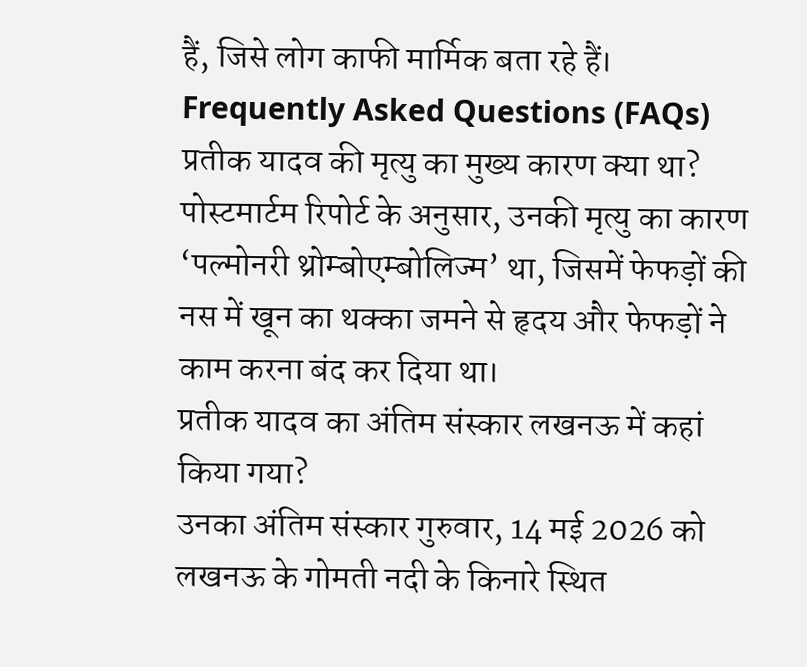हैं, जिसे लोग काफी मार्मिक बता रहे हैं।
Frequently Asked Questions (FAQs)
प्रतीक यादव की मृत्यु का मुख्य कारण क्या था?
पोस्टमार्टम रिपोर्ट के अनुसार, उनकी मृत्यु का कारण ‘पल्मोनरी थ्रोम्बोएम्बोलिज्म’ था, जिसमें फेफड़ों की नस में खून का थक्का जमने से हृदय और फेफड़ों ने काम करना बंद कर दिया था।
प्रतीक यादव का अंतिम संस्कार लखनऊ में कहां किया गया?
उनका अंतिम संस्कार गुरुवार, 14 मई 2026 को लखनऊ के गोमती नदी के किनारे स्थित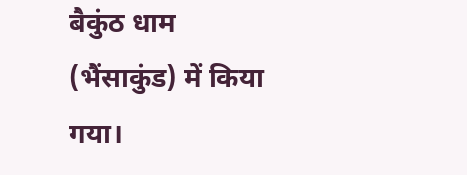बैकुंठ धाम (भैंसाकुंड) में किया गया।